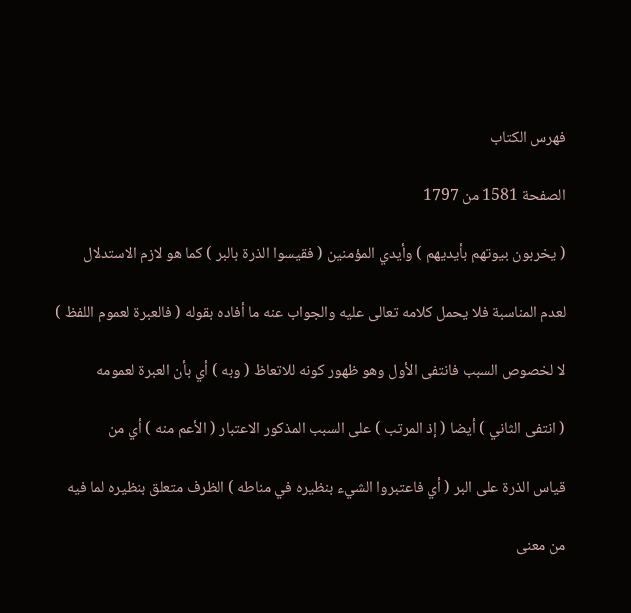فهرس الكتاب

الصفحة 1581 من 1797

( يخربون بيوتهم بأيديهم ) وأيدي المؤمنين ( فقيسوا الذرة بالبر ) كما هو لازم الاستدلال

لعدم المناسبة فلا يحمل كلامه تعالى عليه والجواب عنه ما أفاده بقوله ( فالعبرة لعموم اللفظ )

لا لخصوص السبب فانتفى الأول وهو ظهور كونه للاتعاظ ( وبه ) أي بأن العبرة لعمومه

( انتفى الثاني ) أيضا ( إذ المرتب ) على السبب المذكور الاعتبار ( الأعم منه ) أي من

قياس الذرة على البر ( أي فاعتبروا الشيء بنظيره في مناطه ) الظرف متعلق بنظيره لما فيه

من معنى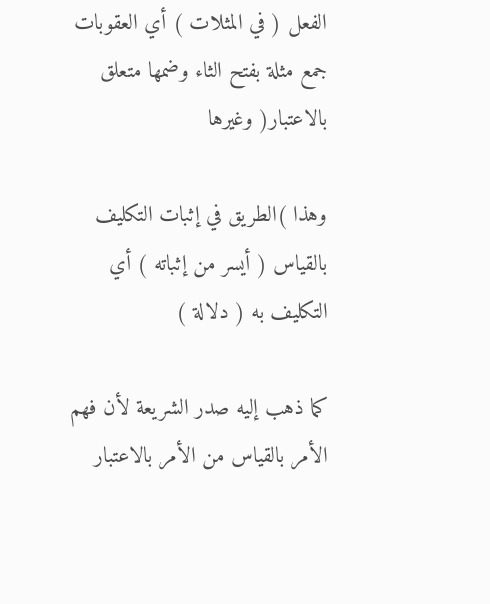الفعل ( في المثلات ) أي العقوبات جمع مثلة بفتح الثاء وضمها متعلق بالاعتبار( وغيرها

وهذا )الطريق في إثبات التكليف بالقياس ( أيسر من إثباته ) أي التكليف به ( دلالة )

كما ذهب إليه صدر الشريعة لأن فهم الأمر بالقياس من الأمر بالاعتبار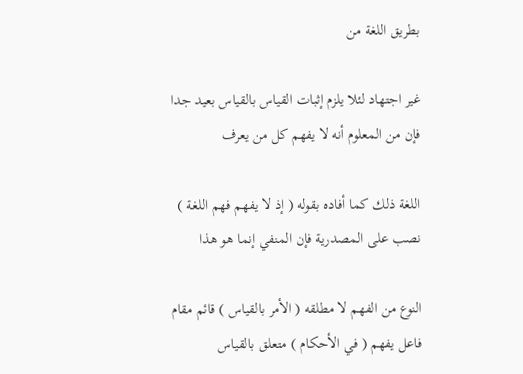بطريق اللغة من

غير اجتهاد لئلا يلزم إثبات القياس بالقياس بعيد جدا فإن من المعلوم أنه لا يفهم كل من يعرف

اللغة ذلك كما أفاده بقوله ( إذ لا يفهم فهم اللغة ) نصب على المصدرية فإن المنفي إنما هو هذا

النوع من الفهم لا مطلقه ( الأمر بالقياس ) قائم مقام فاعل يفهم ( في الأحكام ) متعلق بالقياس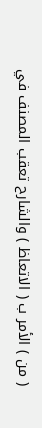( من ) الأمر ب ( الاتعاظ ) والشارح تعقب المصنف في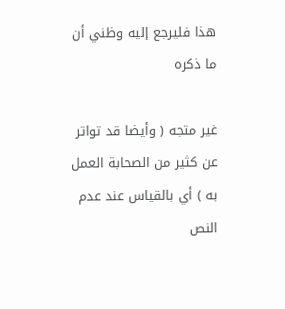هذا فليرجع إليه وظني أن ما ذكره

غير متجه ( وأيضا قد تواتر عن كثير من الصحابة العمل به ) أي بالقياس عند عدم النص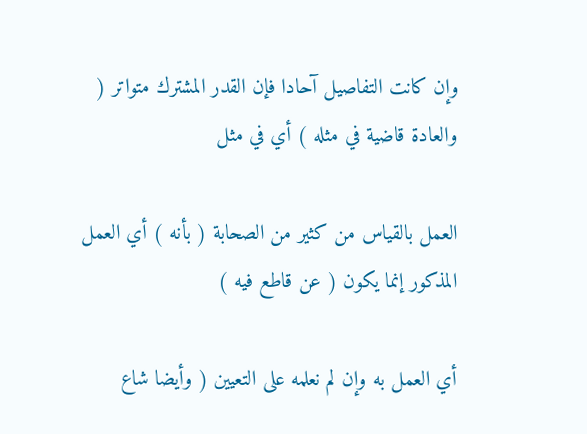وإن كانت التفاصيل آحادا فإن القدر المشترك متواتر ( والعادة قاضية في مثله ) أي في مثل

العمل بالقياس من كثير من الصحابة ( بأنه ) أي العمل المذكور إنما يكون ( عن قاطع فيه )

أي العمل به وإن لم نعلمه على التعيين ( وأيضا شاع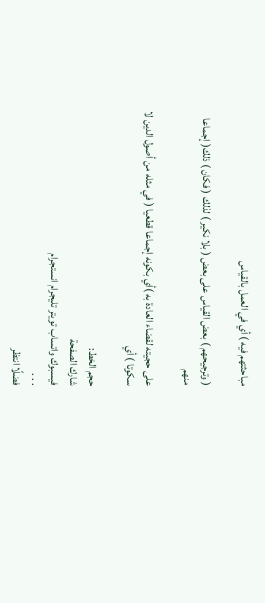مباحثتهم فيه ) أي في العمل بالقياس

( وترجيحهم ) بعض القياس على بعض ( بلا نكير ) لذلك ( فكان ) ذلك( إجماعا منهم

على حجيته لقضاء العادة به )أي بكونه إجماعا قطعيا ( في مثله من أصول الدين لا سكوتا ) أي

حجم الخط:
شارك الصفحة
فيسبوك واتساب تويتر تليجرام انستجرام
. . .
فضلًا انتظر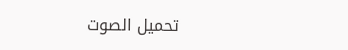تحميل الصوت